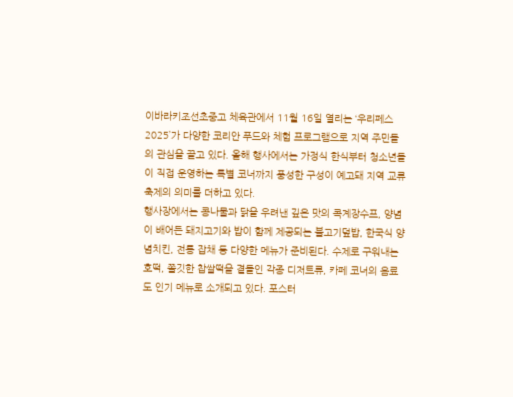이바라키조선초중고 체육관에서 11월 16일 열리는 ‘우리페스 2025’가 다양한 코리안 푸드와 체험 프로그램으로 지역 주민들의 관심을 끌고 있다. 올해 행사에서는 가정식 한식부터 청소년들이 직접 운영하는 특별 코너까지 풍성한 구성이 예고돼 지역 교류 축제의 의미를 더하고 있다.
행사장에서는 콩나물과 닭을 우려낸 깊은 맛의 콕계장수프, 양념이 배어든 돼지고기와 밥이 함께 제공되는 불고기덮밥, 한국식 양념치킨, 전통 잡채 등 다양한 메뉴가 준비된다. 수제로 구워내는 호떡, 쫄깃한 찹쌀떡을 곁들인 각종 디저트류, 카페 코너의 음료도 인기 메뉴로 소개되고 있다. 포스터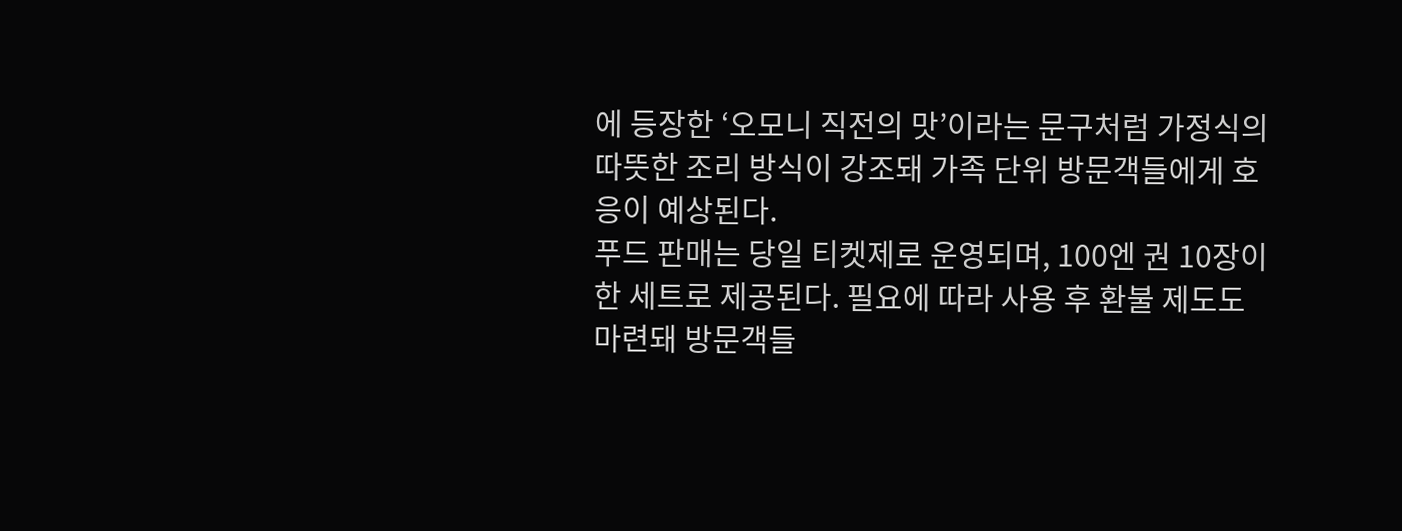에 등장한 ‘오모니 직전의 맛’이라는 문구처럼 가정식의 따뜻한 조리 방식이 강조돼 가족 단위 방문객들에게 호응이 예상된다.
푸드 판매는 당일 티켓제로 운영되며, 100엔 권 10장이 한 세트로 제공된다. 필요에 따라 사용 후 환불 제도도 마련돼 방문객들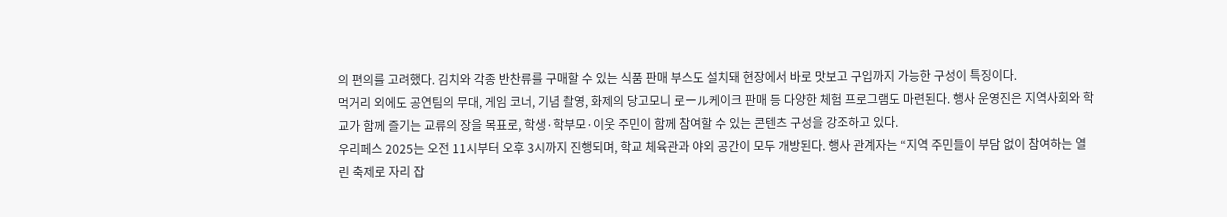의 편의를 고려했다. 김치와 각종 반찬류를 구매할 수 있는 식품 판매 부스도 설치돼 현장에서 바로 맛보고 구입까지 가능한 구성이 특징이다.
먹거리 외에도 공연팀의 무대, 게임 코너, 기념 촬영, 화제의 당고모니 로ール케이크 판매 등 다양한 체험 프로그램도 마련된다. 행사 운영진은 지역사회와 학교가 함께 즐기는 교류의 장을 목표로, 학생·학부모·이웃 주민이 함께 참여할 수 있는 콘텐츠 구성을 강조하고 있다.
우리페스 2025는 오전 11시부터 오후 3시까지 진행되며, 학교 체육관과 야외 공간이 모두 개방된다. 행사 관계자는 “지역 주민들이 부담 없이 참여하는 열린 축제로 자리 잡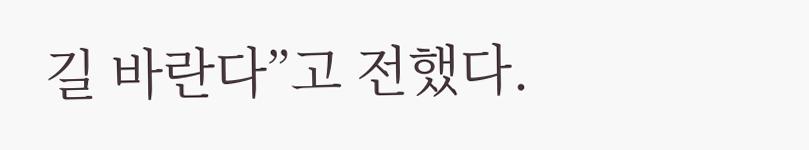길 바란다”고 전했다.